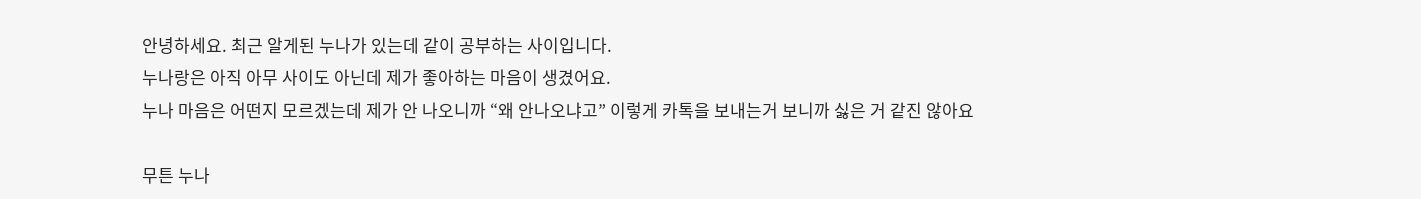안녕하세요. 최근 알게된 누나가 있는데 같이 공부하는 사이입니다.
누나랑은 아직 아무 사이도 아닌데 제가 좋아하는 마음이 생겼어요.
누나 마음은 어떤지 모르겠는데 제가 안 나오니까 “왜 안나오냐고” 이렇게 카톡을 보내는거 보니까 싫은 거 같진 않아요

무튼 누나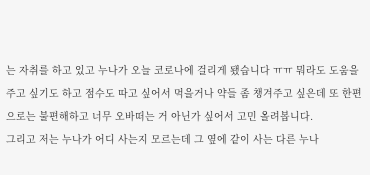는 자취를 하고 있고 누나가 오늘 코로나에 걸리게 됐습니다 ㅠㅠ 뭐라도 도움을 주고 싶기도 하고 점수도 따고 싶어서 먹을거나 약들 좀 챙겨주고 싶은데 또 한편으로는 불편해하고 너무 오바떠는 거 아닌가 싶어서 고민 올려봅니다.
그리고 저는 누나가 어디 사는지 모르는데 그 옆에 같이 사는 다른 누나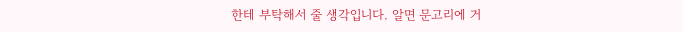한테 부탁해서 줄 생각입니다. 알면 문고리에 거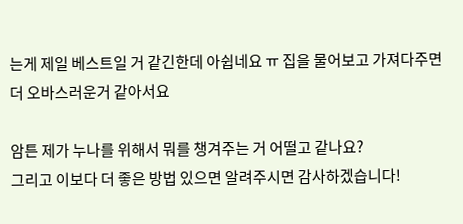는게 제일 베스트일 거 같긴한데 아쉽네요 ㅠ 집을 물어보고 가져다주면 더 오바스러운거 같아서요

암튼 제가 누나를 위해서 뭐를 챙겨주는 거 어떨고 같나요?
그리고 이보다 더 좋은 방법 있으면 알려주시면 감사하겠습니다!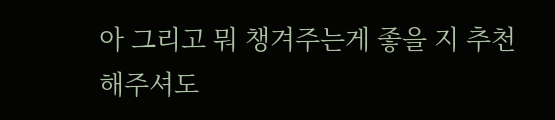아 그리고 뭐 챙겨주는게 좋을 지 추천해주셔도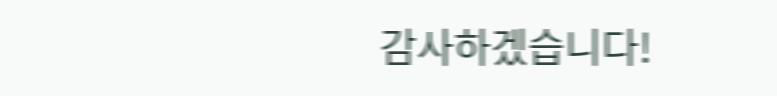감사하겠습니다!